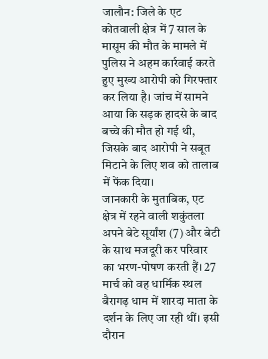जालौन: जिले के एट कोतवाली क्षेत्र में 7 साल के मासूम की मौत के मामले में पुलिस ने अहम कार्रवाई करते हुए मुख्य आरोपी को गिरफ्तार कर लिया है। जांच में सामने आया कि सड़क हादसे के बाद बच्चे की मौत हो गई थी, जिसके बाद आरोपी ने सबूत मिटाने के लिए शव को तालाब में फेंक दिया।
जानकारी के मुताबिक, एट क्षेत्र में रहने वाली शकुंतला अपने बेटे सूर्यांश (7) और बेटी के साथ मजदूरी कर परिवार का भरण-पोषण करती हैं। 27 मार्च को वह धार्मिक स्थल बैरागढ़ धाम में शारदा माता के दर्शन के लिए जा रही थीं। इसी दौरान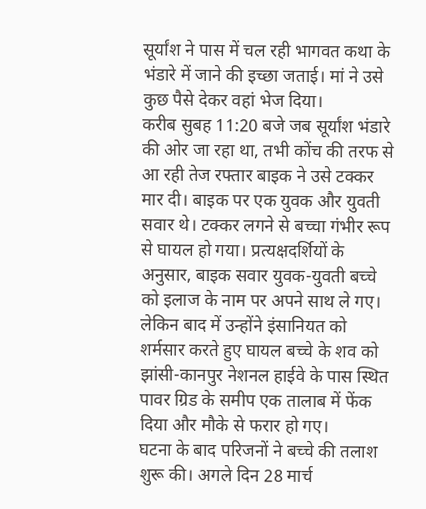सूर्यांश ने पास में चल रही भागवत कथा के भंडारे में जाने की इच्छा जताई। मां ने उसे कुछ पैसे देकर वहां भेज दिया।
करीब सुबह 11:20 बजे जब सूर्यांश भंडारे की ओर जा रहा था, तभी कोंच की तरफ से आ रही तेज रफ्तार बाइक ने उसे टक्कर मार दी। बाइक पर एक युवक और युवती सवार थे। टक्कर लगने से बच्चा गंभीर रूप से घायल हो गया। प्रत्यक्षदर्शियों के अनुसार, बाइक सवार युवक-युवती बच्चे को इलाज के नाम पर अपने साथ ले गए। लेकिन बाद में उन्होंने इंसानियत को शर्मसार करते हुए घायल बच्चे के शव को झांसी-कानपुर नेशनल हाईवे के पास स्थित पावर ग्रिड के समीप एक तालाब में फेंक दिया और मौके से फरार हो गए।
घटना के बाद परिजनों ने बच्चे की तलाश शुरू की। अगले दिन 28 मार्च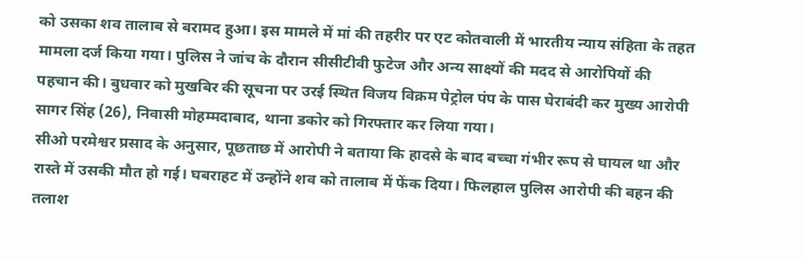को उसका शव तालाब से बरामद हुआ। इस मामले में मां की तहरीर पर एट कोतवाली में भारतीय न्याय संहिता के तहत मामला दर्ज किया गया। पुलिस ने जांच के दौरान सीसीटीवी फुटेज और अन्य साक्ष्यों की मदद से आरोपियों की पहचान की। बुधवार को मुखबिर की सूचना पर उरई स्थित विजय विक्रम पेट्रोल पंप के पास घेराबंदी कर मुख्य आरोपी सागर सिंह (26), निवासी मोहम्मदाबाद, थाना डकोर को गिरफ्तार कर लिया गया।
सीओ परमेश्वर प्रसाद के अनुसार, पूछताछ में आरोपी ने बताया कि हादसे के बाद बच्चा गंभीर रूप से घायल था और रास्ते में उसकी मौत हो गई। घबराहट में उन्होंने शव को तालाब में फेंक दिया। फिलहाल पुलिस आरोपी की बहन की तलाश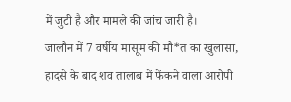में जुटी है और मामले की जांच जारी है।
जालौन में 7 वर्षीय मासूम की मौ*त का खुलासा, हादसे के बाद शव तालाब में फेंकने वाला आरोपी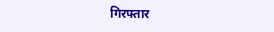गिरफ्तार